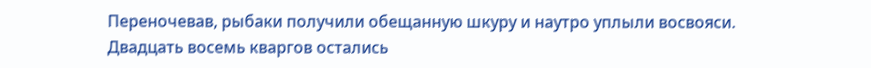Переночевав, рыбаки получили обещанную шкуру и наутро уплыли восвояси. Двадцать восемь кваргов остались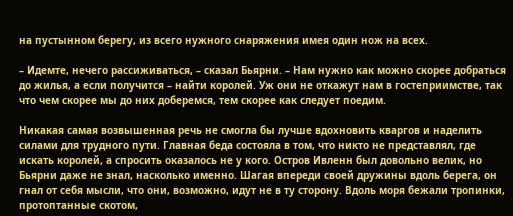на пустынном берегу, из всего нужного снаряжения имея один нож на всех.

– Идемте, нечего рассиживаться, – сказал Бьярни. – Нам нужно как можно скорее добраться до жилья, а если получится – найти королей. Уж они не откажут нам в гостеприимстве, так что чем скорее мы до них доберемся, тем скорее как следует поедим.

Никакая самая возвышенная речь не смогла бы лучше вдохновить кваргов и наделить силами для трудного пути. Главная беда состояла в том, что никто не представлял, где искать королей, а спросить оказалось не у кого. Остров Ивленн был довольно велик, но Бьярни даже не знал, насколько именно. Шагая впереди своей дружины вдоль берега, он гнал от себя мысли, что они, возможно, идут не в ту сторону. Вдоль моря бежали тропинки, протоптанные скотом,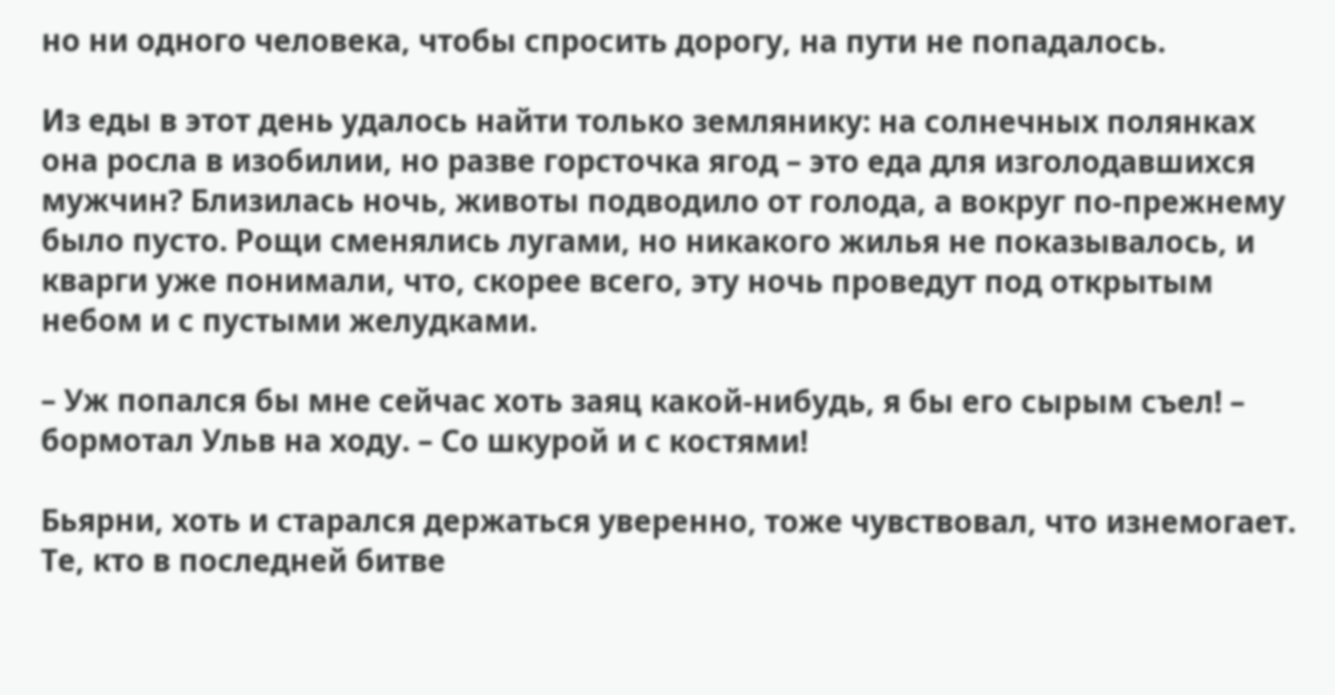но ни одного человека, чтобы спросить дорогу, на пути не попадалось.

Из еды в этот день удалось найти только землянику: на солнечных полянках она росла в изобилии, но разве горсточка ягод – это еда для изголодавшихся мужчин? Близилась ночь, животы подводило от голода, а вокруг по-прежнему было пусто. Рощи сменялись лугами, но никакого жилья не показывалось, и кварги уже понимали, что, скорее всего, эту ночь проведут под открытым небом и с пустыми желудками.

– Уж попался бы мне сейчас хоть заяц какой-нибудь, я бы его сырым съел! – бормотал Ульв на ходу. – Со шкурой и с костями!

Бьярни, хоть и старался держаться уверенно, тоже чувствовал, что изнемогает. Те, кто в последней битве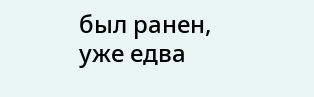был ранен, уже едва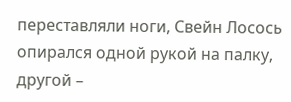переставляли ноги, Свейн Лосось опирался одной рукой на палку, другой –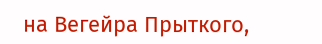на Вегейра Прыткого,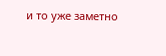и то уже заметно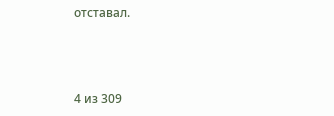отставал.



4 из 309